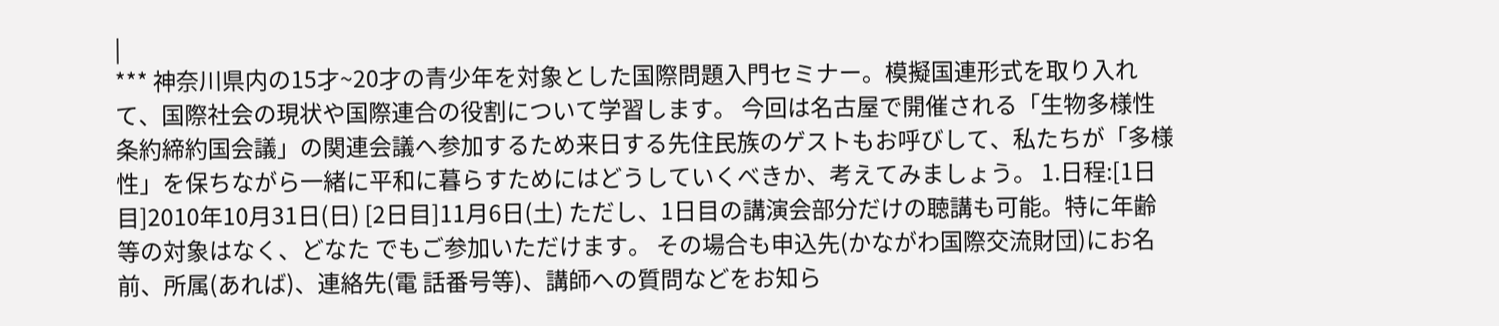|
*** 神奈川県内の15才~20才の青少年を対象とした国際問題入門セミナー。模擬国連形式を取り入れて、国際社会の現状や国際連合の役割について学習します。 今回は名古屋で開催される「生物多様性条約締約国会議」の関連会議へ参加するため来日する先住民族のゲストもお呼びして、私たちが「多様性」を保ちながら一緒に平和に暮らすためにはどうしていくべきか、考えてみましょう。 1.日程:[1日目]2010年10月31日(日) [2日目]11月6日(土) ただし、1日目の講演会部分だけの聴講も可能。特に年齢等の対象はなく、どなた でもご参加いただけます。 その場合も申込先(かながわ国際交流財団)にお名前、所属(あれば)、連絡先(電 話番号等)、講師への質問などをお知ら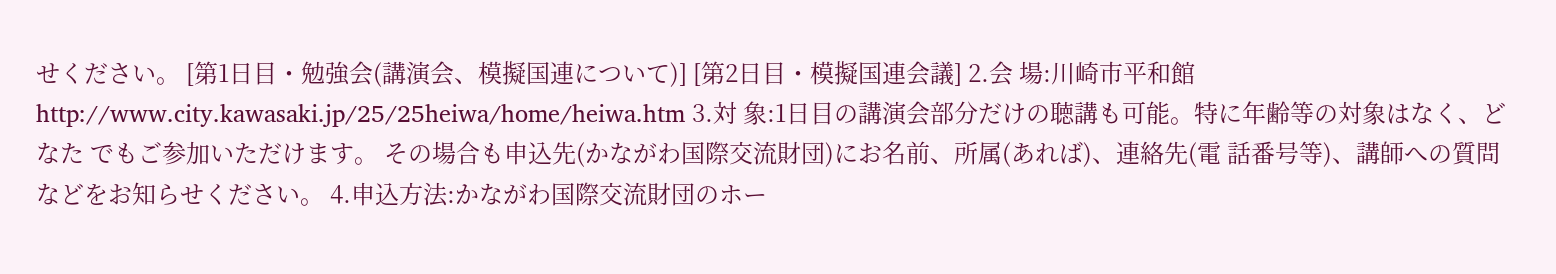せください。 [第1日目・勉強会(講演会、模擬国連について)] [第2日目・模擬国連会議] 2.会 場:川崎市平和館 http://www.city.kawasaki.jp/25/25heiwa/home/heiwa.htm 3.対 象:1日目の講演会部分だけの聴講も可能。特に年齢等の対象はなく、どなた でもご参加いただけます。 その場合も申込先(かながわ国際交流財団)にお名前、所属(あれば)、連絡先(電 話番号等)、講師への質問などをお知らせください。 4.申込方法:かながわ国際交流財団のホー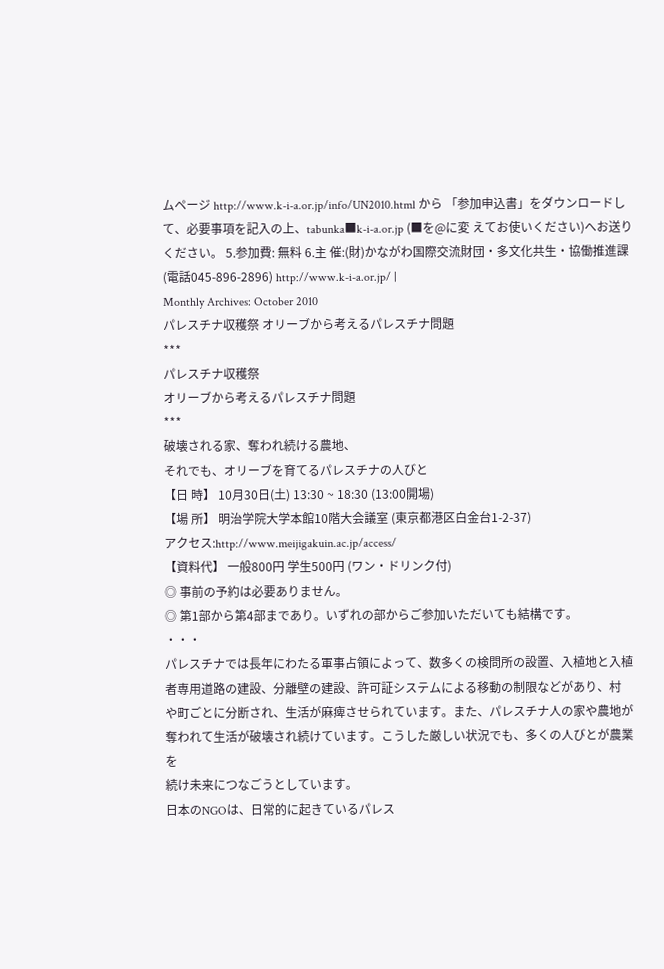ムページ http://www.k-i-a.or.jp/info/UN2010.html から 「参加申込書」をダウンロードして、必要事項を記入の上、tabunka■k-i-a.or.jp (■を@に変 えてお使いください)へお送りください。 5.参加費: 無料 6.主 催:(財)かながわ国際交流財団・多文化共生・協働推進課 (電話045-896-2896) http://www.k-i-a.or.jp/ |
Monthly Archives: October 2010
パレスチナ収穫祭 オリーブから考えるパレスチナ問題
***
パレスチナ収穫祭
オリーブから考えるパレスチナ問題
***
破壊される家、奪われ続ける農地、
それでも、オリーブを育てるパレスチナの人びと
【日 時】 10月30日(土) 13:30 ~ 18:30 (13:00開場)
【場 所】 明治学院大学本館10階大会議室 (東京都港区白金台1-2-37)
アクセス:http://www.meijigakuin.ac.jp/access/
【資料代】 一般800円 学生500円 (ワン・ドリンク付)
◎ 事前の予約は必要ありません。
◎ 第1部から第4部まであり。いずれの部からご参加いただいても結構です。
・・・
パレスチナでは長年にわたる軍事占領によって、数多くの検問所の設置、入植地と入植
者専用道路の建設、分離壁の建設、許可証システムによる移動の制限などがあり、村
や町ごとに分断され、生活が麻痺させられています。また、パレスチナ人の家や農地が
奪われて生活が破壊され続けています。こうした厳しい状況でも、多くの人びとが農業を
続け未来につなごうとしています。
日本のNGOは、日常的に起きているパレス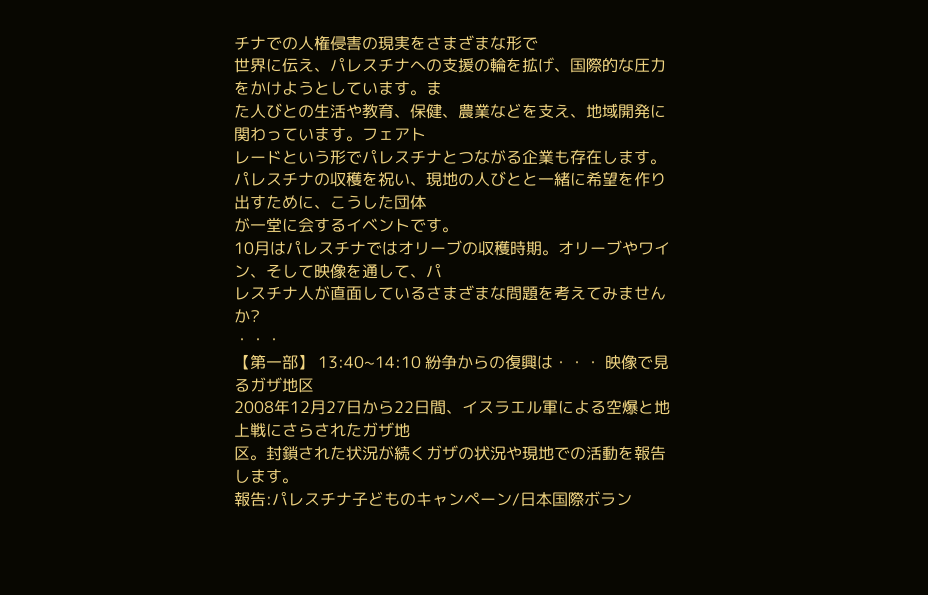チナでの人権侵害の現実をさまざまな形で
世界に伝え、パレスチナへの支援の輪を拡げ、国際的な圧力をかけようとしています。ま
た人びとの生活や教育、保健、農業などを支え、地域開発に関わっています。フェアト
レードという形でパレスチナとつながる企業も存在します。
パレスチナの収穫を祝い、現地の人びとと一緒に希望を作り出すために、こうした団体
が一堂に会するイベントです。
10月はパレスチナではオリーブの収穫時期。オリーブやワイン、そして映像を通して、パ
レスチナ人が直面しているさまざまな問題を考えてみませんか?
・・・
【第一部】 13:40~14:10 紛争からの復興は・・・ 映像で見るガザ地区
2008年12月27日から22日間、イスラエル軍による空爆と地上戦にさらされたガザ地
区。封鎖された状況が続くガザの状況や現地での活動を報告します。
報告:パレスチナ子どものキャンペーン/日本国際ボラン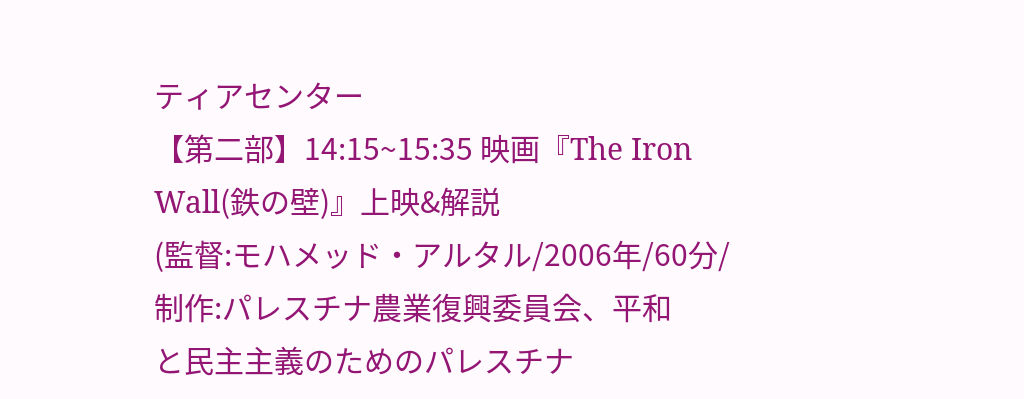ティアセンター
【第二部】14:15~15:35 映画『The Iron Wall(鉄の壁)』上映&解説
(監督:モハメッド・アルタル/2006年/60分/制作:パレスチナ農業復興委員会、平和
と民主主義のためのパレスチナ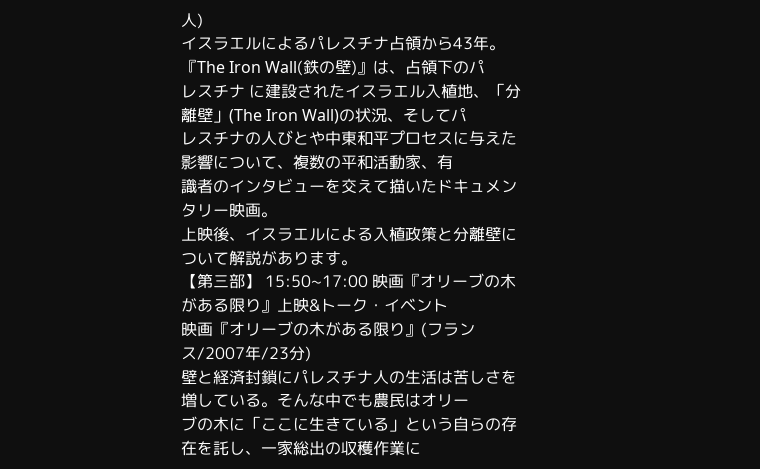人)
イスラエルによるパレスチナ占領から43年。『The Iron Wall(鉄の壁)』は、占領下のパ
レスチナ に建設されたイスラエル入植地、「分離壁」(The Iron Wall)の状況、そしてパ
レスチナの人びとや中東和平プロセスに与えた影響について、複数の平和活動家、有
識者のインタビューを交えて描いたドキュメンタリー映画。
上映後、イスラエルによる入植政策と分離壁について解説があります。
【第三部】 15:50~17:00 映画『オリーブの木がある限り』上映&トーク・イベント
映画『オリーブの木がある限り』(フランス/2007年/23分)
壁と経済封鎖にパレスチナ人の生活は苦しさを増している。そんな中でも農民はオリー
ブの木に「ここに生きている」という自らの存在を託し、一家総出の収穫作業に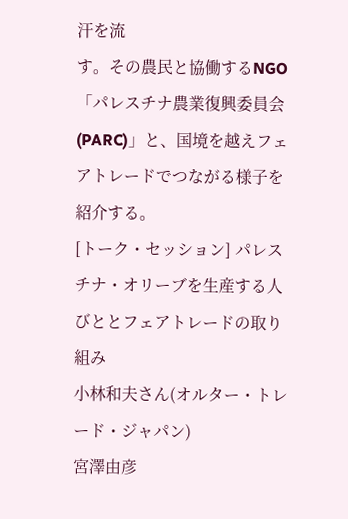汗を流
す。その農民と協働するNGO「パレスチナ農業復興委員会(PARC)」と、国境を越えフェ
アトレードでつながる様子を紹介する。
[トーク・セッション] パレスチナ・オリーブを生産する人びととフェアトレードの取り組み
小林和夫さん(オルター・トレード・ジャパン)
宮澤由彦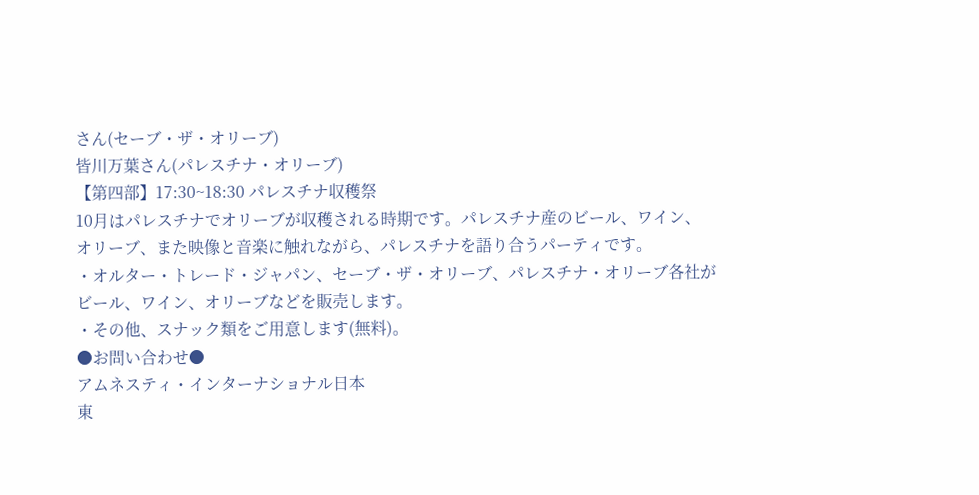さん(セーブ・ザ・オリーブ)
皆川万葉さん(パレスチナ・オリーブ)
【第四部】17:30~18:30 パレスチナ収穫祭
10月はパレスチナでオリーブが収穫される時期です。パレスチナ産のビール、ワイン、
オリーブ、また映像と音楽に触れながら、パレスチナを語り合うパーティです。
・オルター・トレード・ジャパン、セーブ・ザ・オリーブ、パレスチナ・オリーブ各社が
ビール、ワイン、オリーブなどを販売します。
・その他、スナック類をご用意します(無料)。
●お問い合わせ●
アムネスティ・インターナショナル日本
東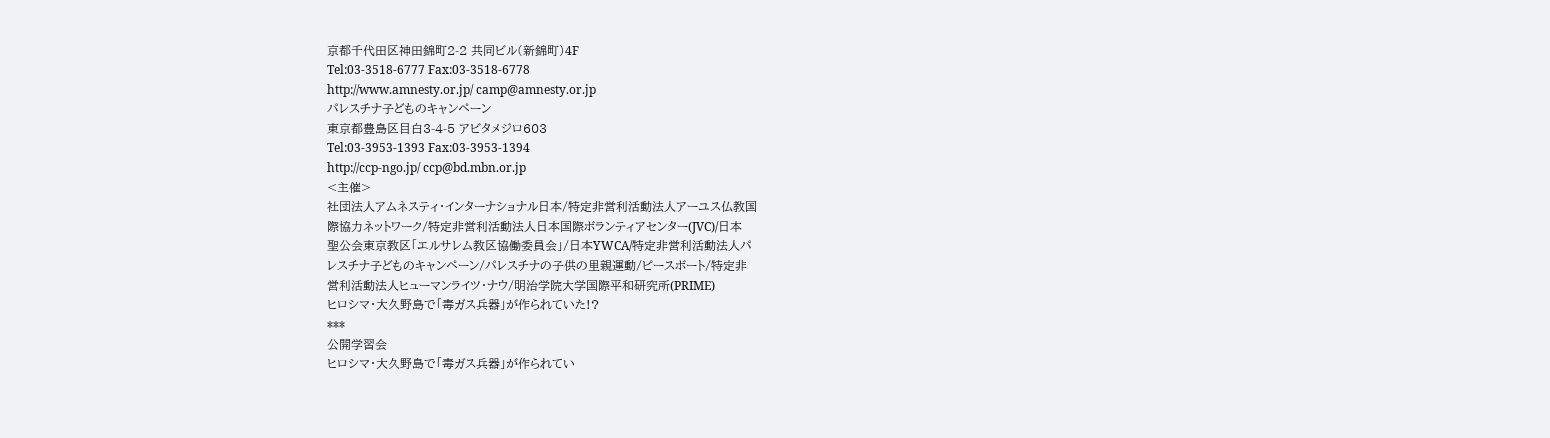京都千代田区神田錦町2-2 共同ビル(新錦町)4F
Tel:03-3518-6777 Fax:03-3518-6778
http://www.amnesty.or.jp/ camp@amnesty.or.jp
パレスチナ子どものキャンペーン
東京都豊島区目白3-4-5 アビタメジロ603
Tel:03-3953-1393 Fax:03-3953-1394
http://ccp-ngo.jp/ ccp@bd.mbn.or.jp
<主催>
社団法人アムネスティ・インターナショナル日本/特定非営利活動法人アーユス仏教国
際協力ネットワーク/特定非営利活動法人日本国際ボランティアセンター(JVC)/日本
聖公会東京教区「エルサレム教区協働委員会」/日本YWCA/特定非営利活動法人パ
レスチナ子どものキャンペーン/パレスチナの子供の里親運動/ピースボート/特定非
営利活動法人ヒューマンライツ・ナウ/明治学院大学国際平和研究所(PRIME)
ヒロシマ・大久野島で「毒ガス兵器」が作られていた!?
***
公開学習会
ヒロシマ・大久野島で「毒ガス兵器」が作られてい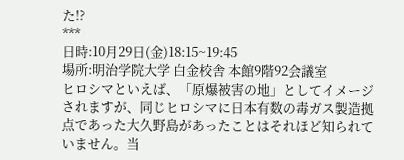た!?
***
日時:10月29日(金)18:15~19:45
場所:明治学院大学 白金校舎 本館9階92会議室
ヒロシマといえば、「原爆被害の地」としてイメージされますが、同じヒロシマに日本有数の毒ガス製造拠点であった大久野島があったことはそれほど知られていません。当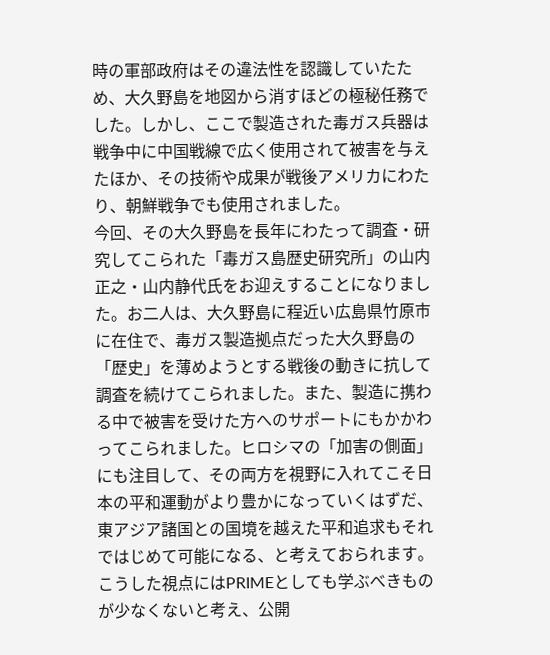時の軍部政府はその違法性を認識していたため、大久野島を地図から消すほどの極秘任務でした。しかし、ここで製造された毒ガス兵器は戦争中に中国戦線で広く使用されて被害を与えたほか、その技術や成果が戦後アメリカにわたり、朝鮮戦争でも使用されました。
今回、その大久野島を長年にわたって調査・研究してこられた「毒ガス島歴史研究所」の山内正之・山内静代氏をお迎えすることになりました。お二人は、大久野島に程近い広島県竹原市に在住で、毒ガス製造拠点だった大久野島の「歴史」を薄めようとする戦後の動きに抗して調査を続けてこられました。また、製造に携わる中で被害を受けた方へのサポートにもかかわってこられました。ヒロシマの「加害の側面」にも注目して、その両方を視野に入れてこそ日本の平和運動がより豊かになっていくはずだ、東アジア諸国との国境を越えた平和追求もそれではじめて可能になる、と考えておられます。
こうした視点にはPRIMEとしても学ぶべきものが少なくないと考え、公開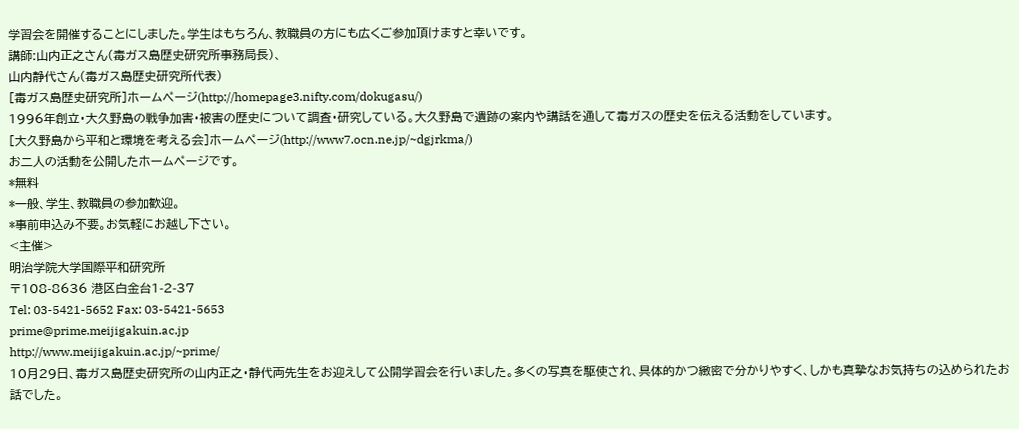学習会を開催することにしました。学生はもちろん、教職員の方にも広くご参加頂けますと幸いです。
講師:山内正之さん(毒ガス島歴史研究所事務局長)、
山内静代さん(毒ガス島歴史研究所代表)
[毒ガス島歴史研究所]ホームページ(http://homepage3.nifty.com/dokugasu/)
1996年創立・大久野島の戦争加害・被害の歴史について調査・研究している。大久野島で遺跡の案内や講話を通して毒ガスの歴史を伝える活動をしています。
[大久野島から平和と環境を考える会]ホームページ(http://www7.ocn.ne.jp/~dgjrkma/)
お二人の活動を公開したホームページです。
*無料
*一般、学生、教職員の参加歓迎。
*事前申込み不要。お気軽にお越し下さい。
<主催>
明治学院大学国際平和研究所
〒108-8636 港区白金台1-2-37
Tel: 03-5421-5652 Fax: 03-5421-5653
prime@prime.meijigakuin.ac.jp
http://www.meijigakuin.ac.jp/~prime/
10月29日、毒ガス島歴史研究所の山内正之・静代両先生をお迎えして公開学習会を行いました。多くの写真を駆使され、具体的かつ緻密で分かりやすく、しかも真摯なお気持ちの込められたお話でした。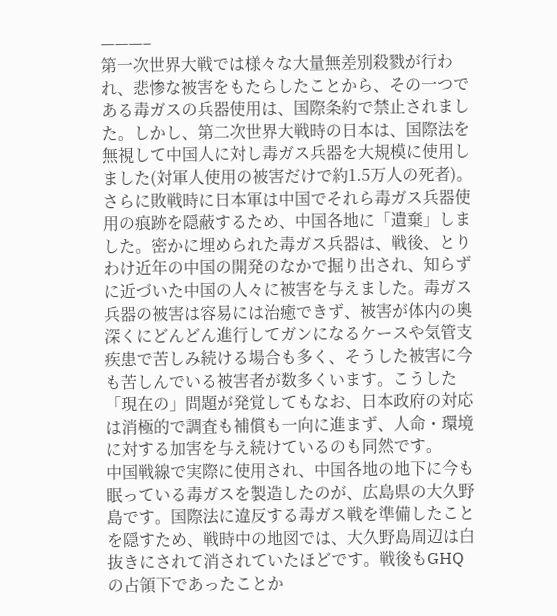———–
第一次世界大戦では様々な大量無差別殺戮が行われ、悲惨な被害をもたらしたことから、その一つである毒ガスの兵器使用は、国際条約で禁止されました。しかし、第二次世界大戦時の日本は、国際法を無視して中国人に対し毒ガス兵器を大規模に使用しました(対軍人使用の被害だけで約1.5万人の死者)。さらに敗戦時に日本軍は中国でそれら毒ガス兵器使用の痕跡を隠蔽するため、中国各地に「遺棄」しました。密かに埋められた毒ガス兵器は、戦後、とりわけ近年の中国の開発のなかで掘り出され、知らずに近づいた中国の人々に被害を与えました。毒ガス兵器の被害は容易には治癒できず、被害が体内の奥深くにどんどん進行してガンになるケースや気管支疾患で苦しみ続ける場合も多く、そうした被害に今も苦しんでいる被害者が数多くいます。こうした「現在の」問題が発覚してもなお、日本政府の対応は消極的で調査も補償も一向に進まず、人命・環境に対する加害を与え続けているのも同然です。
中国戦線で実際に使用され、中国各地の地下に今も眠っている毒ガスを製造したのが、広島県の大久野島です。国際法に違反する毒ガス戦を準備したことを隠すため、戦時中の地図では、大久野島周辺は白抜きにされて消されていたほどです。戦後もGHQの占領下であったことか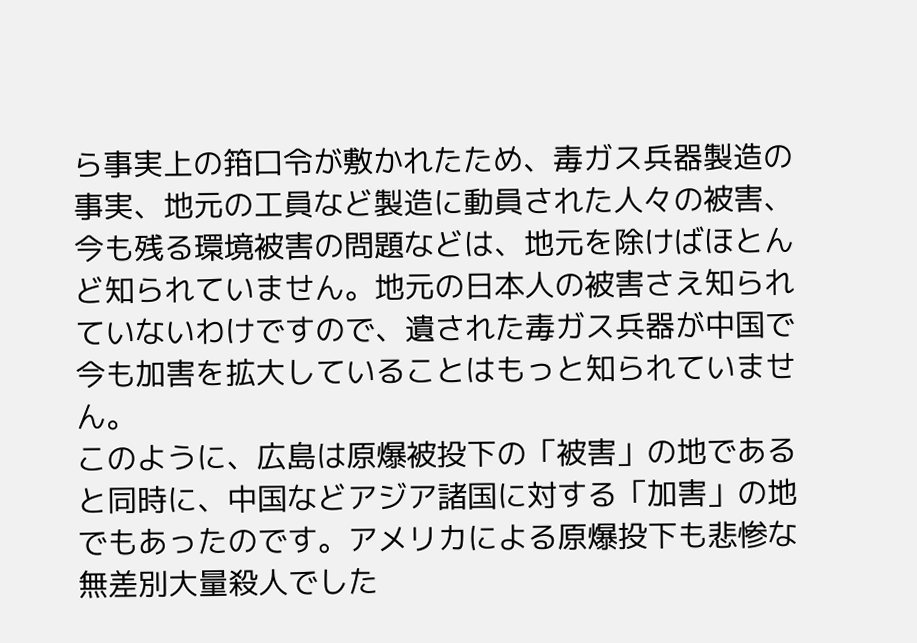ら事実上の箝口令が敷かれたため、毒ガス兵器製造の事実、地元の工員など製造に動員された人々の被害、今も残る環境被害の問題などは、地元を除けばほとんど知られていません。地元の日本人の被害さえ知られていないわけですので、遺された毒ガス兵器が中国で今も加害を拡大していることはもっと知られていません。
このように、広島は原爆被投下の「被害」の地であると同時に、中国などアジア諸国に対する「加害」の地でもあったのです。アメリカによる原爆投下も悲惨な無差別大量殺人でした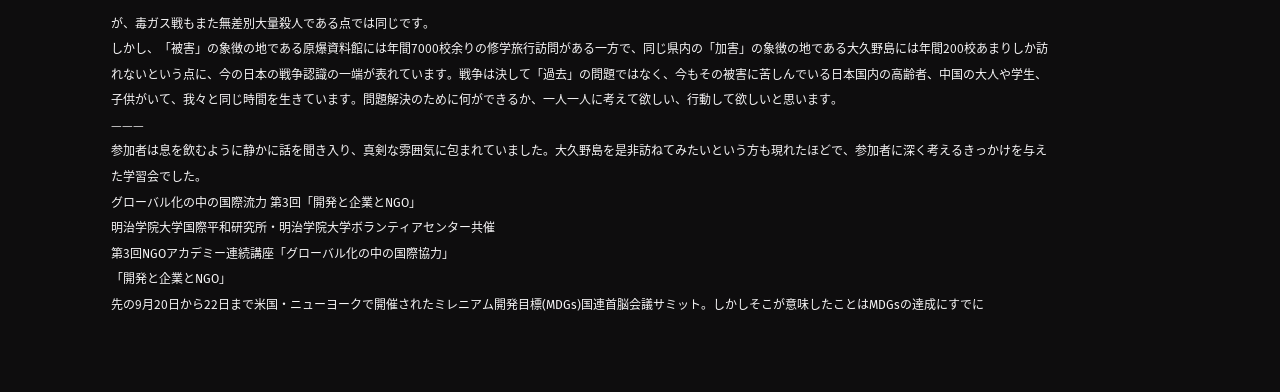が、毒ガス戦もまた無差別大量殺人である点では同じです。
しかし、「被害」の象徴の地である原爆資料館には年間7000校余りの修学旅行訪問がある一方で、同じ県内の「加害」の象徴の地である大久野島には年間200校あまりしか訪れないという点に、今の日本の戦争認識の一端が表れています。戦争は決して「過去」の問題ではなく、今もその被害に苦しんでいる日本国内の高齢者、中国の大人や学生、子供がいて、我々と同じ時間を生きています。問題解決のために何ができるか、一人一人に考えて欲しい、行動して欲しいと思います。
———
参加者は息を飲むように静かに話を聞き入り、真剣な雰囲気に包まれていました。大久野島を是非訪ねてみたいという方も現れたほどで、参加者に深く考えるきっかけを与えた学習会でした。
グローバル化の中の国際流力 第3回「開発と企業とNGO」
明治学院大学国際平和研究所・明治学院大学ボランティアセンター共催
第3回NGOアカデミー連続講座「グローバル化の中の国際協力」
「開発と企業とNGO」
先の9月20日から22日まで米国・ニューヨークで開催されたミレニアム開発目標(MDGs)国連首脳会議サミット。しかしそこが意味したことはMDGsの達成にすでに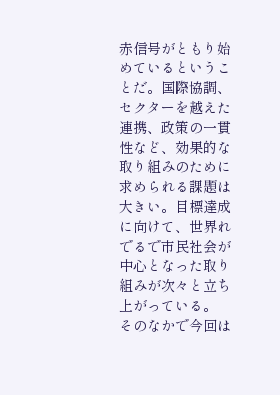赤信号がともり始めているということだ。国際協調、セクターを越えた連携、政策の一貫性など、効果的な取り組みのために求められる課題は大きい。目標達成に向けて、世界れでるで市民社会が中心となった取り組みが次々と立ち上がっている。
そのなかで今回は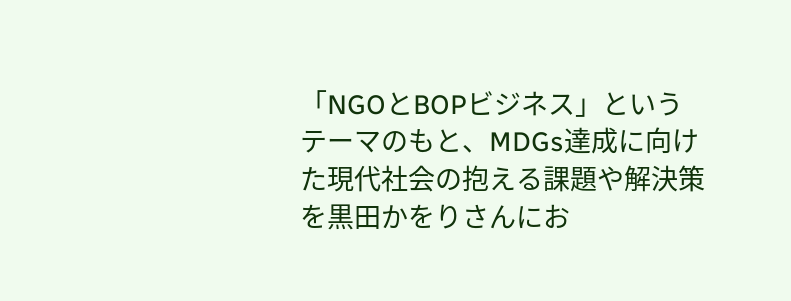「NGOとBOPビジネス」というテーマのもと、MDGs達成に向けた現代社会の抱える課題や解決策を黒田かをりさんにお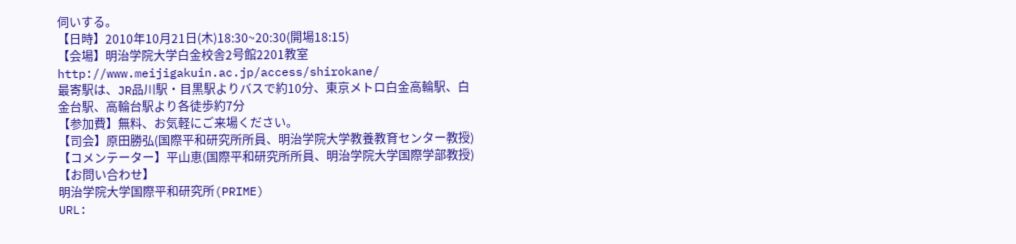伺いする。
【日時】2010年10月21日(木)18:30~20:30(開場18:15)
【会場】明治学院大学白金校舎2号館2201教室
http://www.meijigakuin.ac.jp/access/shirokane/
最寄駅は、JR品川駅・目黒駅よりバスで約10分、東京メトロ白金高輪駅、白
金台駅、高輪台駅より各徒歩約7分
【参加費】無料、お気軽にご来場ください。
【司会】原田勝弘(国際平和研究所所員、明治学院大学教養教育センター教授)
【コメンテーター】平山恵(国際平和研究所所員、明治学院大学国際学部教授)
【お問い合わせ】
明治学院大学国際平和研究所(PRIME)
URL: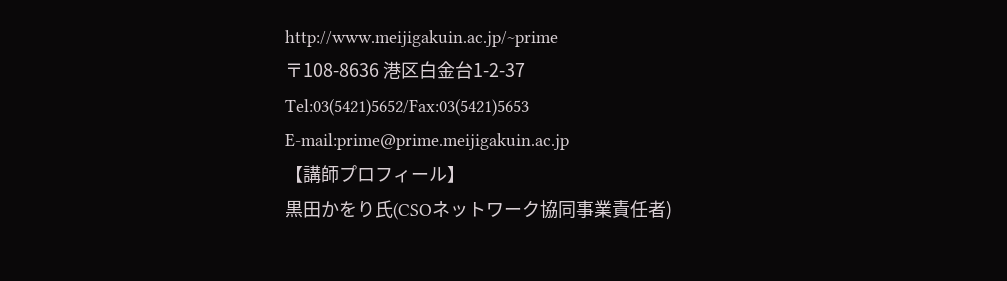http://www.meijigakuin.ac.jp/~prime
〒108-8636 港区白金台1-2-37
Tel:03(5421)5652/Fax:03(5421)5653
E-mail:prime@prime.meijigakuin.ac.jp
【講師プロフィール】
黒田かをり氏(CSOネットワーク協同事業責任者)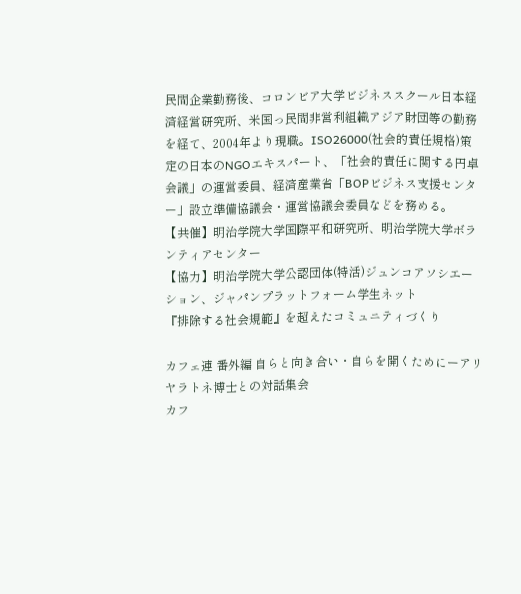民間企業勤務後、コロンビア大学ビジネススクール日本経済経営研究所、米国っ民間非営利組織アジア財団等の勤務を経て、2004年より現職。ISO26000(社会的責任規格)策定の日本のNGOエキスパート、「社会的責任に関する円卓会議」の運営委員、経済産業省「BOPビジネス支援センター」設立準備協議会・運営協議会委員などを務める。
【共催】明治学院大学国際平和研究所、明治学院大学ボランティアセンター
【協力】明治学院大学公認団体(特活)ジュンコアソシエーション、ジャパンプラットフォーム学生ネット
『排除する社会規範』を超えたコミュニティづくり

カフェ連 番外編 自らと向き合い・自らを開くためにーアリヤラトネ博士との対話集会
カフ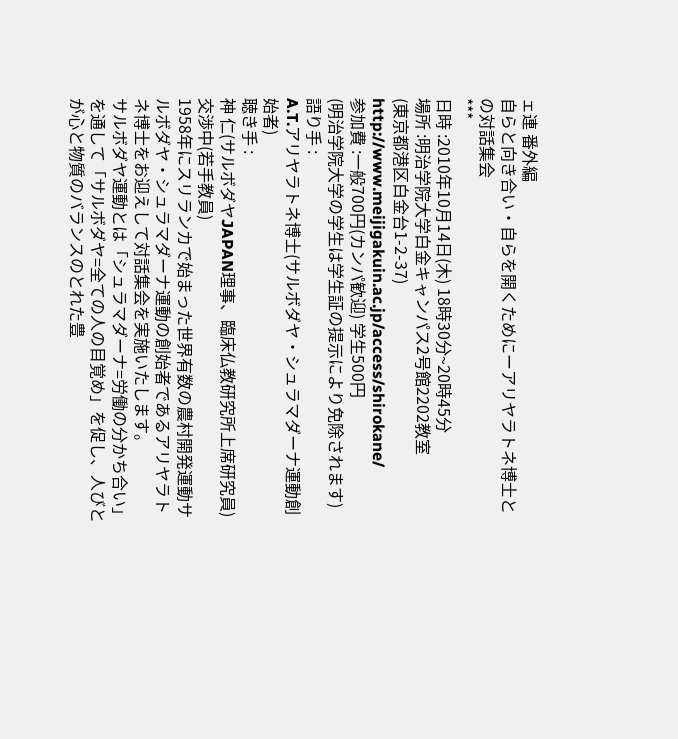ェ連 番外編
自らと向き合い・自らを開くためにーアリヤラトネ博士との対話集会
***
日時 :2010年10月14日(木) 18時30分~20時45分
場所 :明治学院大学白金キャンパス2号館2202教室
(東京都港区白金台1-2-37)
http://www.meijigakuin.ac.jp/access/shirokane/
参加費 :一般700円(カンパ歓迎) 学生500円
(明治学院大学の学生は学生証の提示により免除されます)
語り手 :
A.T.アリヤラトネ博士(サルボダヤ・シュラマダーナ運動創始者)
聴き手 :
神 仁(サルボダヤJAPAN理事、臨床仏教研究所上席研究員)
交渉中(若手教員)
1958年にスリランカで始まった世界有数の農村開発運動サルボダヤ・シュラマダーナ運動の創始者であるアリヤラトネ博士をお迎えして対話集会を実施いたします。
サルボダヤ運動とは「シュラマダーナ=労働の分かち合い」を通して「サルボダヤ=全ての人の目覚め」を促し、人びとが心と物質のバランスのとれた豊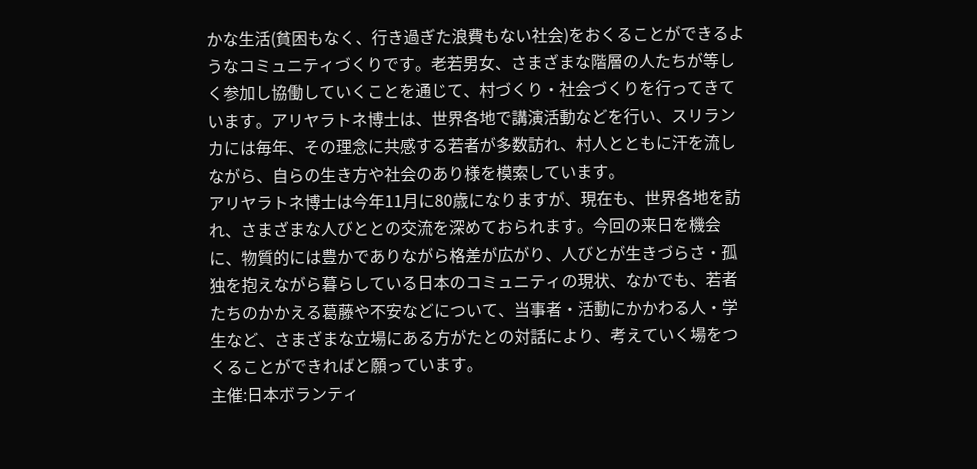かな生活(貧困もなく、行き過ぎた浪費もない社会)をおくることができるようなコミュニティづくりです。老若男女、さまざまな階層の人たちが等しく参加し協働していくことを通じて、村づくり・社会づくりを行ってきています。アリヤラトネ博士は、世界各地で講演活動などを行い、スリランカには毎年、その理念に共感する若者が多数訪れ、村人とともに汗を流しながら、自らの生き方や社会のあり様を模索しています。
アリヤラトネ博士は今年11月に80歳になりますが、現在も、世界各地を訪れ、さまざまな人びととの交流を深めておられます。今回の来日を機会に、物質的には豊かでありながら格差が広がり、人びとが生きづらさ・孤独を抱えながら暮らしている日本のコミュニティの現状、なかでも、若者たちのかかえる葛藤や不安などについて、当事者・活動にかかわる人・学生など、さまざまな立場にある方がたとの対話により、考えていく場をつくることができればと願っています。
主催:日本ボランティ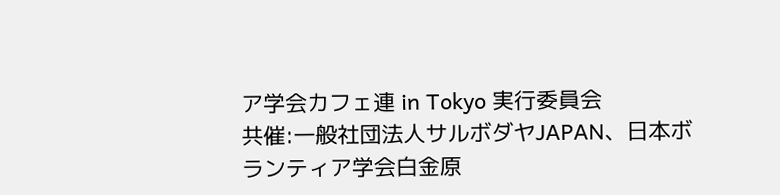ア学会カフェ連 in Tokyo 実行委員会
共催:一般社団法人サルボダヤJAPAN、日本ボランティア学会白金原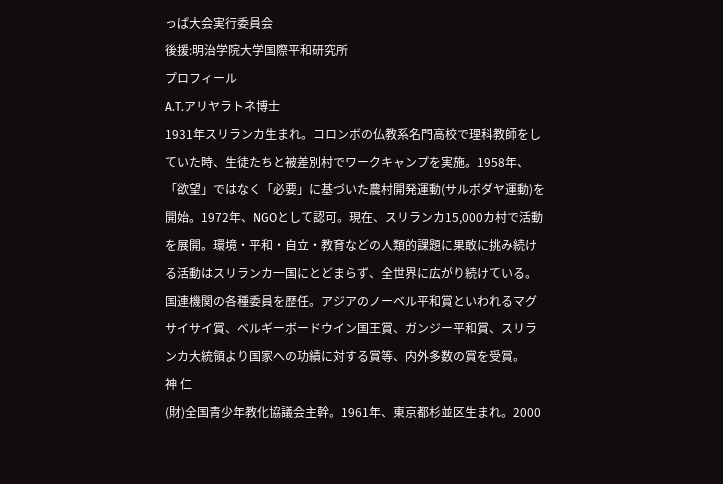っぱ大会実行委員会
後援:明治学院大学国際平和研究所
プロフィール
A.T.アリヤラトネ博士
1931年スリランカ生まれ。コロンボの仏教系名門高校で理科教師をしていた時、生徒たちと被差別村でワークキャンプを実施。1958年、「欲望」ではなく「必要」に基づいた農村開発運動(サルボダヤ運動)を開始。1972年、NGOとして認可。現在、スリランカ15,000カ村で活動を展開。環境・平和・自立・教育などの人類的課題に果敢に挑み続ける活動はスリランカ一国にとどまらず、全世界に広がり続けている。国連機関の各種委員を歴任。アジアのノーベル平和賞といわれるマグサイサイ賞、ベルギーボードウイン国王賞、ガンジー平和賞、スリランカ大統領より国家への功績に対する賞等、内外多数の賞を受賞。
神 仁
(財)全国青少年教化協議会主幹。1961年、東京都杉並区生まれ。2000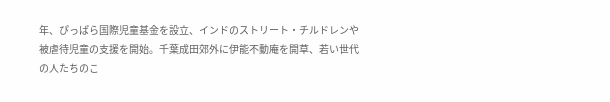年、ぴっぱら国際児童基金を設立、インドのストリート・チルドレンや被虐待児童の支援を開始。千葉成田郊外に伊能不動庵を開草、若い世代の人たちのこ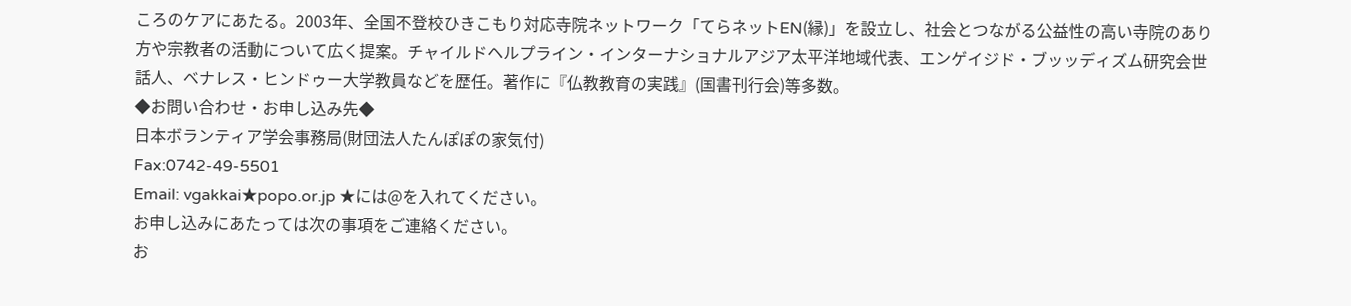ころのケアにあたる。2003年、全国不登校ひきこもり対応寺院ネットワーク「てらネットEN(縁)」を設立し、社会とつながる公益性の高い寺院のあり方や宗教者の活動について広く提案。チャイルドヘルプライン・インターナショナルアジア太平洋地域代表、エンゲイジド・ブッッディズム研究会世話人、ベナレス・ヒンドゥー大学教員などを歴任。著作に『仏教教育の実践』(国書刊行会)等多数。
◆お問い合わせ・お申し込み先◆
日本ボランティア学会事務局(財団法人たんぽぽの家気付)
Fax:0742-49-5501
Email: vgakkai★popo.or.jp ★には@を入れてください。
お申し込みにあたっては次の事項をご連絡ください。
お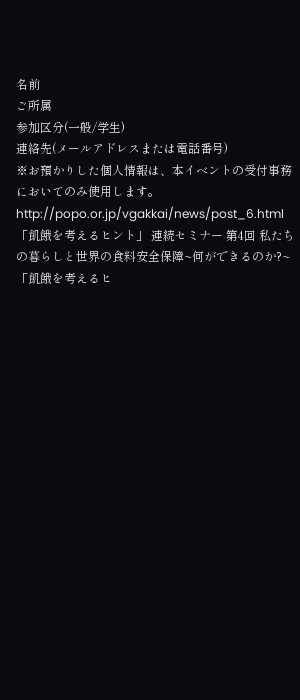名前
ご所属
参加区分(一般/学生)
連絡先(メールアドレスまたは電話番号)
※お預かりした個人情報は、本イベントの受付事務においてのみ使用します。
http://popo.or.jp/vgakkai/news/post_6.html
「飢餓を考えるヒント」 連続セミナー 第4回 私たちの暮らしと世界の食料安全保障~何ができるのか?~
「飢餓を考えるヒ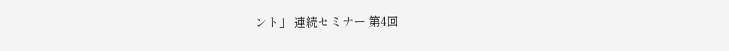ント」 連続セミナー 第4回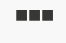■■■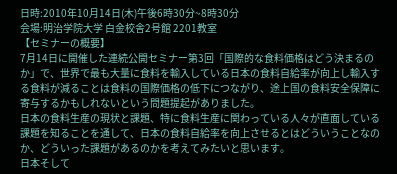日時:2010年10月14日(木)午後6時30分~8時30分
会場:明治学院大学 白金校舎2号館 2201教室
【セミナーの概要】
7月14日に開催した連続公開セミナー第3回「国際的な食料価格はどう決まるの
か」で、世界で最も大量に食料を輸入している日本の食料自給率が向上し輸入す
る食料が減ることは食料の国際価格の低下につながり、途上国の食料安全保障に
寄与するかもしれないという問題提起がありました。
日本の食料生産の現状と課題、特に食料生産に関わっている人々が直面している
課題を知ることを通して、日本の食料自給率を向上させるとはどういうことなの
か、どういった課題があるのかを考えてみたいと思います。
日本そして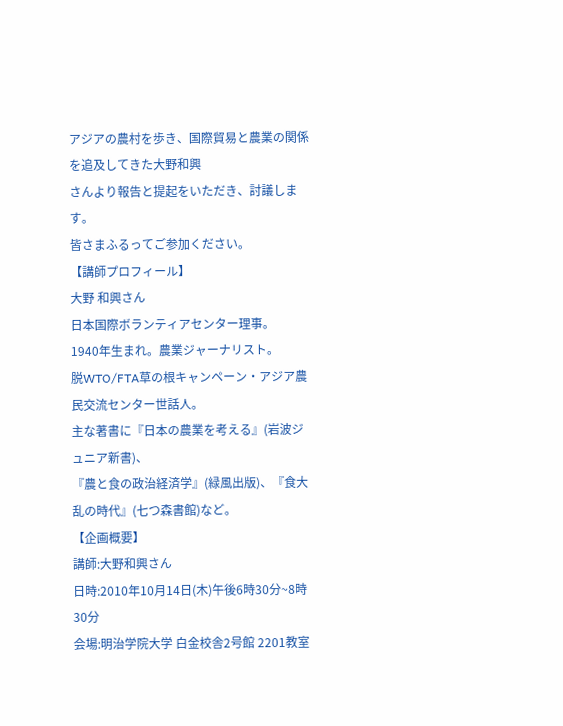アジアの農村を歩き、国際貿易と農業の関係を追及してきた大野和興
さんより報告と提起をいただき、討議します。
皆さまふるってご参加ください。
【講師プロフィール】
大野 和興さん
日本国際ボランティアセンター理事。
1940年生まれ。農業ジャーナリスト。
脱WTO/FTA草の根キャンペーン・アジア農民交流センター世話人。
主な著書に『日本の農業を考える』(岩波ジュニア新書)、
『農と食の政治経済学』(緑風出版)、『食大乱の時代』(七つ森書館)など。
【企画概要】
講師:大野和興さん
日時:2010年10月14日(木)午後6時30分~8時30分
会場:明治学院大学 白金校舎2号館 2201教室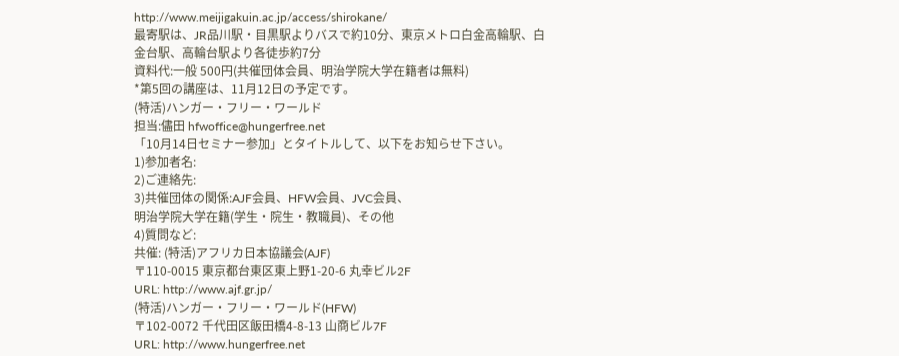http://www.meijigakuin.ac.jp/access/shirokane/
最寄駅は、JR品川駅・目黒駅よりバスで約10分、東京メトロ白金高輪駅、白
金台駅、高輪台駅より各徒歩約7分
資料代:一般 500円(共催団体会員、明治学院大学在籍者は無料)
*第5回の講座は、11月12日の予定です。
(特活)ハンガー・フリー・ワールド
担当:儘田 hfwoffice@hungerfree.net
「10月14日セミナー参加」とタイトルして、以下をお知らせ下さい。
1)参加者名:
2)ご連絡先:
3)共催団体の関係:AJF会員、HFW会員、JVC会員、
明治学院大学在籍(学生・院生・教職員)、その他
4)質問など:
共催: (特活)アフリカ日本協議会(AJF)
〒110-0015 東京都台東区東上野1-20-6 丸幸ビル2F
URL: http://www.ajf.gr.jp/
(特活)ハンガー・フリー・ワールド(HFW)
〒102-0072 千代田区飯田橋4-8-13 山商ビル7F
URL: http://www.hungerfree.net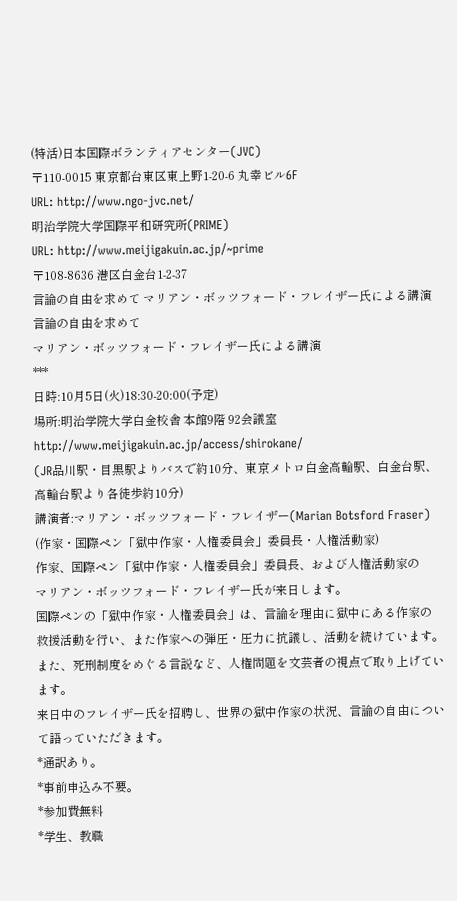(特活)日本国際ボランティアセンター(JVC)
〒110-0015 東京都台東区東上野1-20-6 丸幸ビル6F
URL: http://www.ngo-jvc.net/
明治学院大学国際平和研究所(PRIME)
URL: http://www.meijigakuin.ac.jp/~prime
〒108-8636 港区白金台1-2-37
言論の自由を求めて マリアン・ボッツフォード・フレイザー氏による講演
言論の自由を求めて
マリアン・ボッツフォード・フレイザー氏による講演
***
日時:10月5日(火)18:30-20:00(予定)
場所:明治学院大学白金校舎 本館9階 92会議室
http://www.meijigakuin.ac.jp/access/shirokane/
(JR品川駅・目黒駅よりバスで約10分、東京メトロ白金高輪駅、白金台駅、高輪台駅より各徒歩約10分)
講演者:マリアン・ボッツフォード・フレイザー(Marian Botsford Fraser)
(作家・国際ペン「獄中作家・人権委員会」委員長・人権活動家)
作家、国際ペン「獄中作家・人権委員会」委員長、および人権活動家の
マリアン・ボッツフォード・フレイザー氏が来日します。
国際ペンの「獄中作家・人権委員会」は、言論を理由に獄中にある作家の
救援活動を行い、また作家への弾圧・圧力に抗議し、活動を続けています。
また、死刑制度をめぐる言説など、人権問題を文芸者の視点で取り上げています。
来日中のフレイザー氏を招聘し、世界の獄中作家の状況、言論の自由について語っていただきます。
*通訳あり。
*事前申込み不要。
*参加費無料
*学生、教職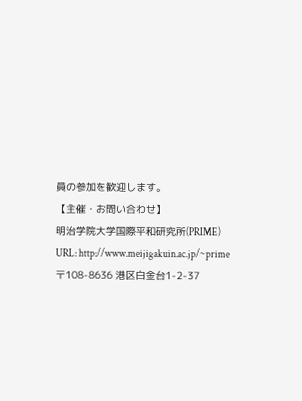員の参加を歓迎します。
【主催・お問い合わせ】
明治学院大学国際平和研究所(PRIME)
URL: http://www.meijigakuin.ac.jp/~prime
〒108-8636 港区白金台1-2-37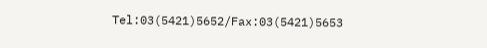Tel:03(5421)5652/Fax:03(5421)5653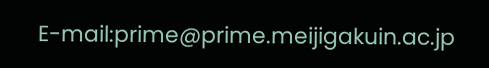E-mail:prime@prime.meijigakuin.ac.jp